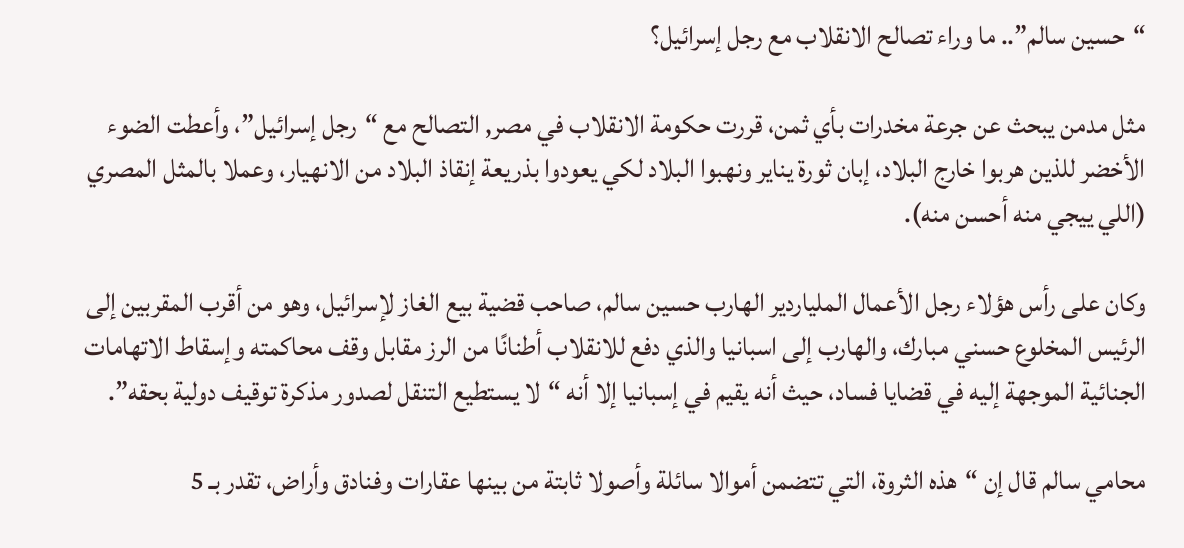“حسين سالم”.. ما وراء تصالح الانقلاب مع رجل إسرائيل؟

مثل مدمن يبحث عن جرعة مخدرات بأي ثمن، قررت حكومة الانقلاب في مصر, التصالح مع “رجل إسرائيل”، وأعطت الضوء الأخضر للذين هربوا خارج البلاد، إبان ثورة يناير ونهبوا البلاد لكي يعودوا بذريعة إنقاذ البلاد من الانهيار، وعملا بالمثل المصري (اللي ييجي منه أحسن منه).

وكان على رأس هؤلاء رجل الأعمال الملياردير الهارب حسين سالم، صاحب قضية بيع الغاز لإسرائيل، وهو من أقرب المقربين إلى الرئيس المخلوع حسني مبارك، والهارب إلى اسبانيا والذي دفع للانقلاب أطنانًا من الرز مقابل وقف محاكمته وإسقاط الاتهامات الجنائية الموجهة إليه في قضايا فساد، حيث أنه يقيم في إسبانيا إلا أنه “لا يستطيع التنقل لصدور مذكرة توقيف دولية بحقه”.

محامي سالم قال إن “هذه الثروة، التي تتضمن أموالا سائلة وأصولا ثابتة من بينها عقارات وفنادق وأراض، تقدر بـ 5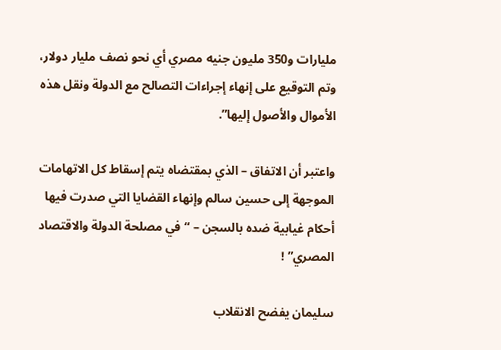مليارات و350 مليون جنيه مصري أي نحو نصف مليار دولار، وتم التوقيع على إنهاء إجراءات التصالح مع الدولة ونقل هذه الأموال والأصول إليها”.

واعتبر أن الاتفاق – الذي بمقتضاه يتم إسقاط كل الاتهامات الموجهة إلى حسين سالم وإنهاء القضايا التي صدرت فيها أحكام غيابية ضده بالسجن – “في مصلحة الدولة والاقتصاد المصري” !

سليمان يفضح الانقلاب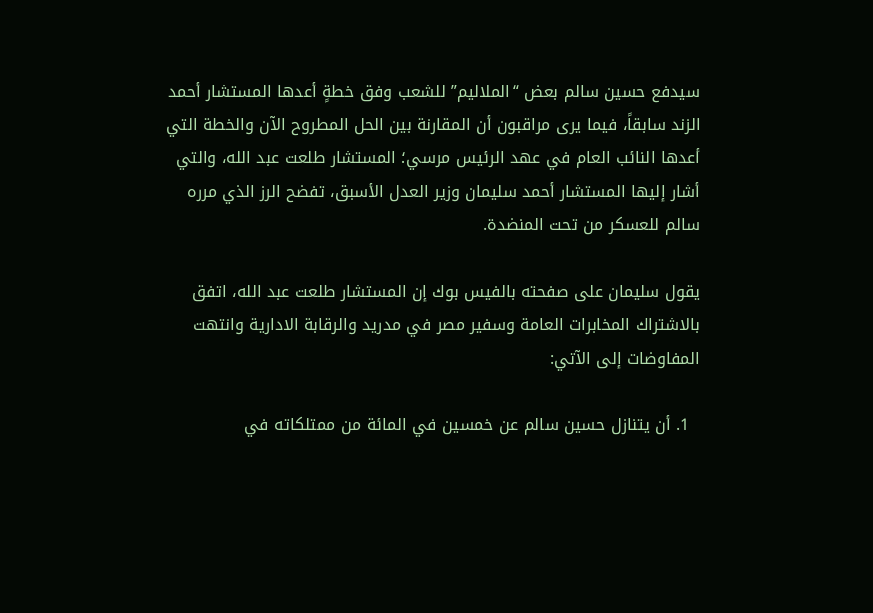سيدفع حسين سالم بعض “الملاليم” للشعب وفق خطةٍ أعدها المستشار أحمد الزند سابقاً، فيما يرى مراقبون أن المقارنة بين الحل المطروح الآن والخطة التي أعدها النائب العام في عهد الرئيس مرسي؛ المستشار طلعت عبد الله، والتي أشار إليها المستشار أحمد سليمان وزير العدل الأسبق، تفضح الرز الذي مرره سالم للعسكر من تحت المنضدة.

يقول سليمان على صفحته بالفيس بوك إن المستشار طلعت عبد الله، اتفق بالاشتراك المخابرات العامة وسفير مصر في مدريد والرقابة الادارية وانتهت المفاوضات إلى الآتي:

  1. أن يتنازل حسين سالم عن خمسين في المائة من ممتلكاته في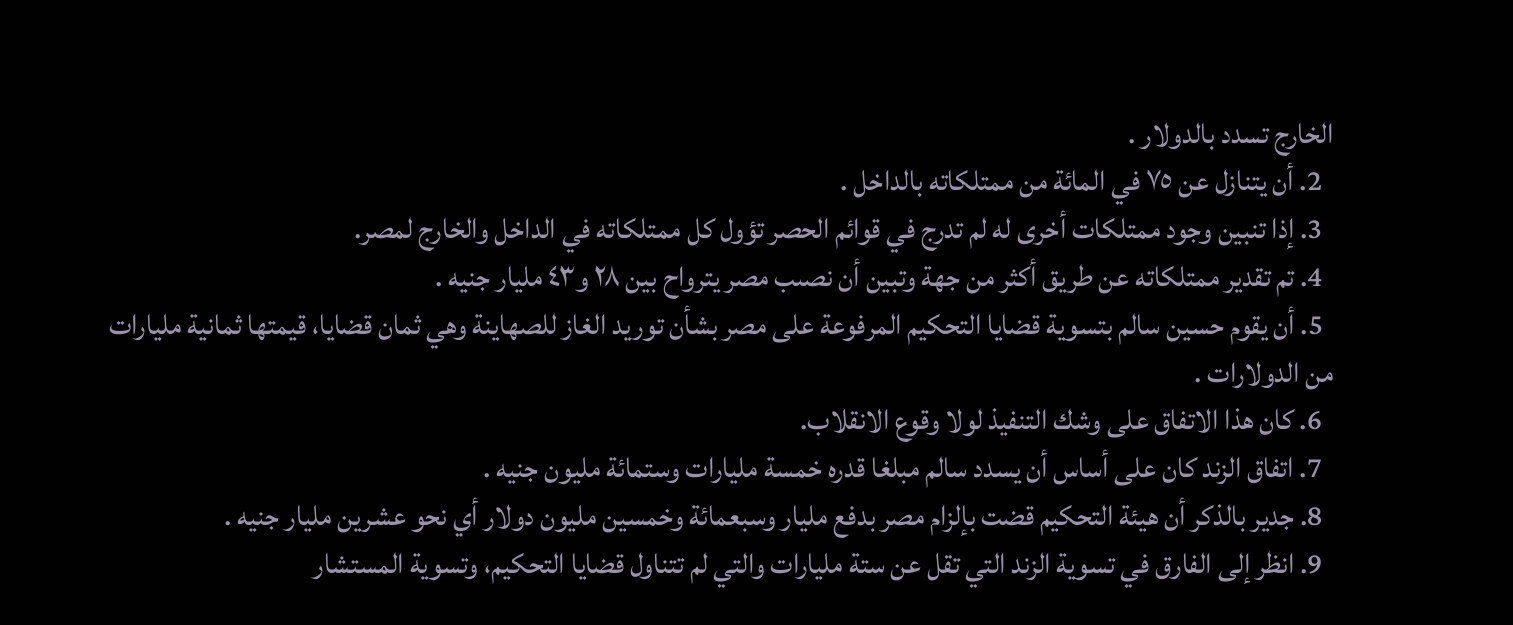الخارج تسدد بالدولار .
  2. أن يتنازل عن ٧٥ في المائة من ممتلكاته بالداخل .
  3. إذا تنبين وجود ممتلكات أخرى له لم تدرج في قوائم الحصر تؤول كل ممتلكاته في الداخل والخارج لمصر.
  4. تم تقدير ممتلكاته عن طريق أكثر من جهة وتبين أن نصىب مصر يترواح بين ٢٨ و٤٣ مليار جنيه .
  5. أن يقوم حسين سالم بتسوية قضايا التحكيم المرفوعة على مصر بشأن توريد الغاز للصهاينة وهي ثمان قضايا، قيمتها ثمانية مليارات من الدولارات .
  6. كان هذا الاتفاق على وشك التنفيذ لولا وقوع الانقلاب.
  7. اتفاق الزند كان على أساس أن يسدد سالم مبلغا قدره خمسة مليارات وستمائة مليون جنيه .
  8. جدير بالذكر أن هيئة التحكيم قضت بإلزام مصر بدفع مليار وسبعمائة وخمسين مليون دولار أي نحو عشرين مليار جنيه .
  9. انظر إلى الفارق في تسوية الزند التي تقل عن ستة مليارات والتي لم تتناول قضايا التحكيم، وتسوية المستشار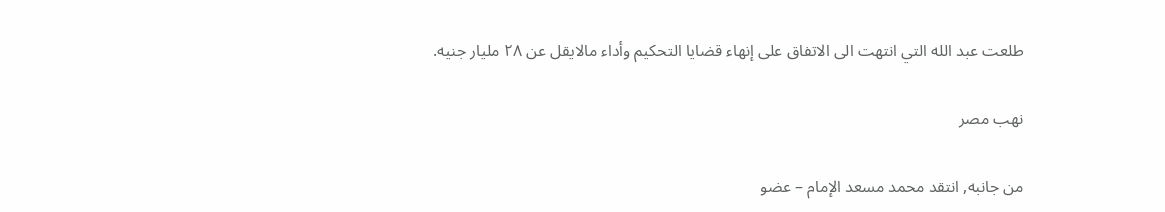طلعت عبد الله التي انتهت الى الاتفاق على إنهاء قضايا التحكيم وأداء مالايقل عن ٢٨ مليار جنيه.

نهب مصر

من جانبه, انتقد محمد مسعد الإمام – عضو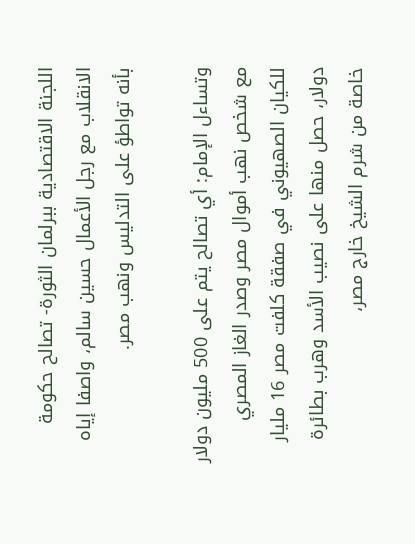اللجنة الاقتصادية ببرلمان الثورة- تصالح حكومة الانقلاب مع رجل الأعمال حسين سالم، واصفا إياه بأنه تواطؤ على التدليس ونهب مصر.

وتساءل الإمام: أي تصالح يتم على 500 مليون دولار مع شخص نهب أموال مصر وصدر الغاز المصري للكيان الصهيوني في صفقة كلفت مصر 16 مليار دولار، حصل منها على نصيب الأسد وهرب بطائرة خاصة من شرم الشيخ خارج مصر،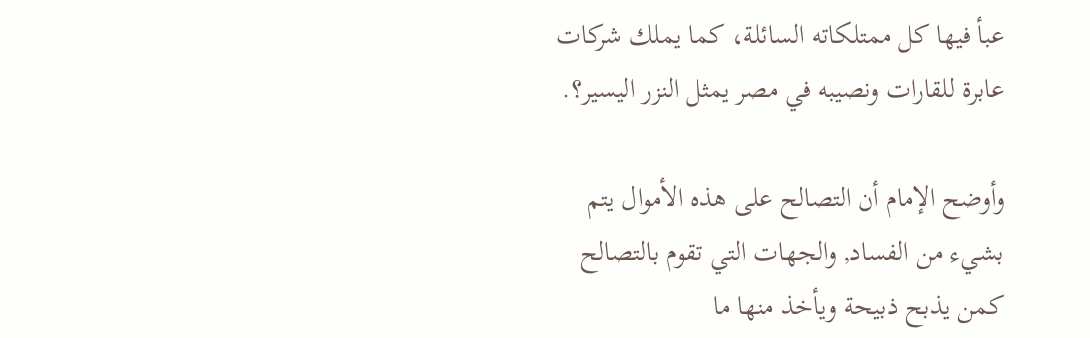عبأ فيها كل ممتلكاته السائلة، كما يملك شركات عابرة للقارات ونصيبه في مصر يمثل النزر اليسير؟.

وأوضح الإمام أن التصالح على هذه الأموال يتم بشيء من الفساد, والجهات التي تقوم بالتصالح كمن يذبح ذبيحة ويأخذ منها ما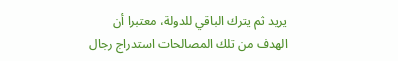يريد ثم يترك الباقي للدولة، معتبرا أن الهدف من تلك المصالحات استدراج رجال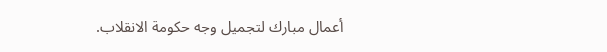أعمال مبارك لتجميل وجه حكومة الانقلاب.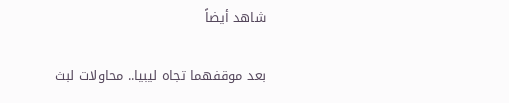شاهد أيضاً

بعد موقفهما تجاه ليبيا.. محاولات لبث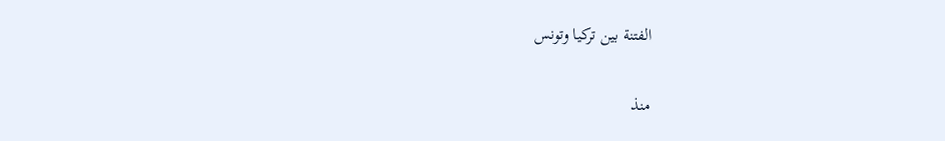الفتنة بين تركيا وتونس

منذ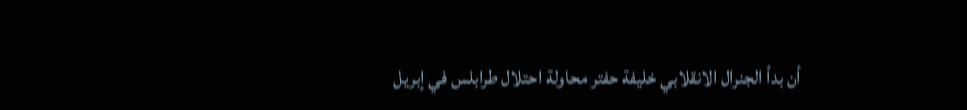أن بدأ الجنرال الانقلابي خليفة حفتر محاولة احتلال طرابلس في إبريل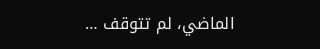الماضي، لم تتوقف …